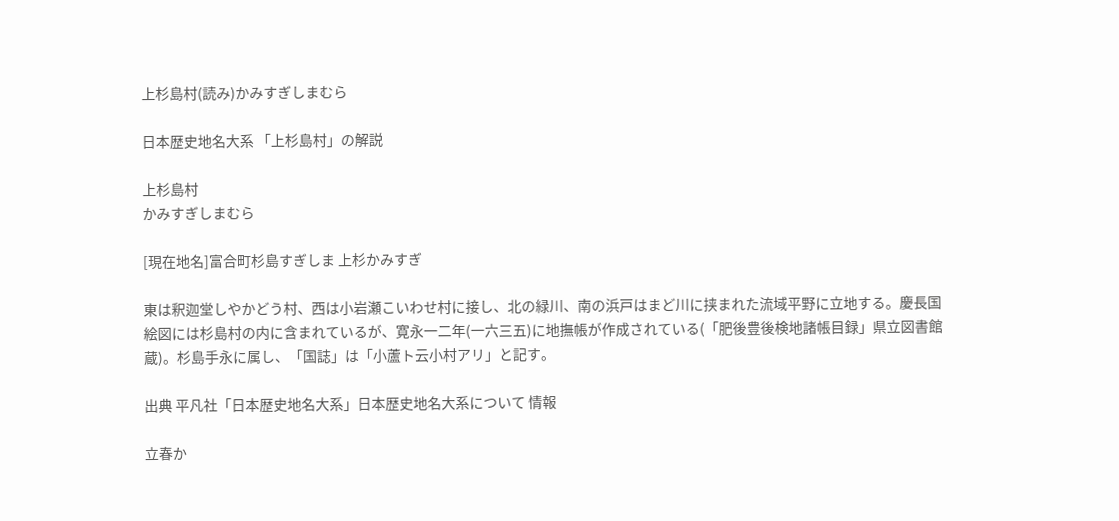上杉島村(読み)かみすぎしまむら

日本歴史地名大系 「上杉島村」の解説

上杉島村
かみすぎしまむら

[現在地名]富合町杉島すぎしま 上杉かみすぎ

東は釈迦堂しやかどう村、西は小岩瀬こいわせ村に接し、北の緑川、南の浜戸はまど川に挟まれた流域平野に立地する。慶長国絵図には杉島村の内に含まれているが、寛永一二年(一六三五)に地撫帳が作成されている(「肥後豊後検地諸帳目録」県立図書館蔵)。杉島手永に属し、「国誌」は「小蘆ト云小村アリ」と記す。

出典 平凡社「日本歴史地名大系」日本歴史地名大系について 情報

立春か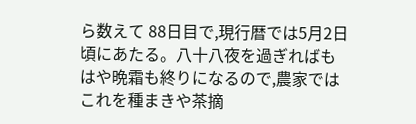ら数えて 88日目で,現行暦では5月2日頃にあたる。八十八夜を過ぎればもはや晩霜も終りになるので,農家ではこれを種まきや茶摘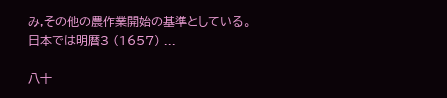み,その他の農作業開始の基準としている。日本では明暦3 (1657) ...

八十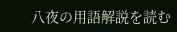八夜の用語解説を読む